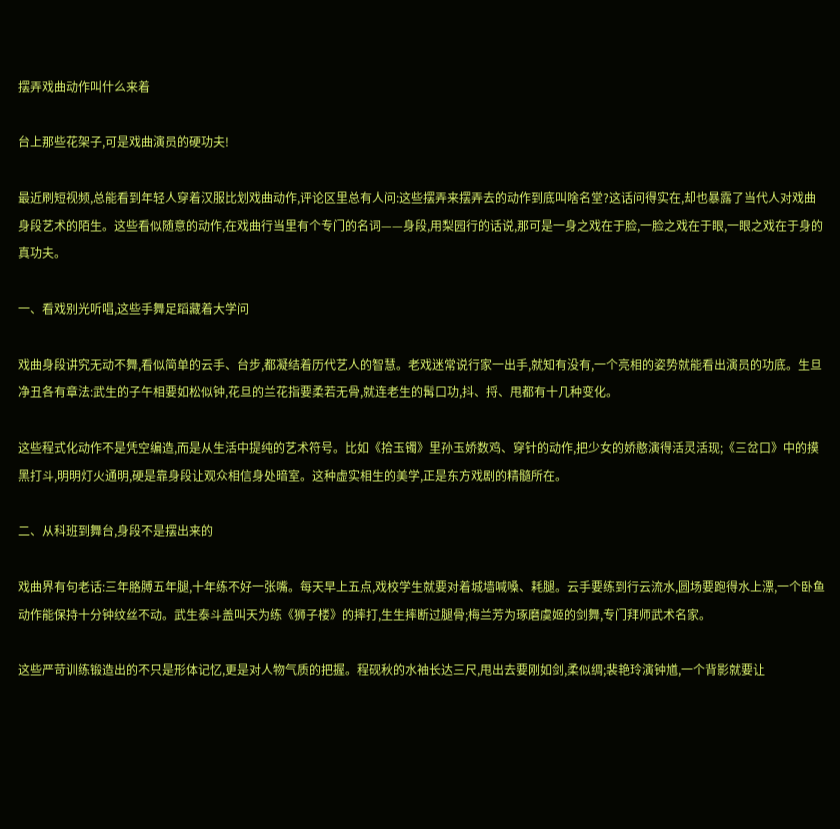摆弄戏曲动作叫什么来着

台上那些花架子,可是戏曲演员的硬功夫!

最近刷短视频,总能看到年轻人穿着汉服比划戏曲动作,评论区里总有人问:这些摆弄来摆弄去的动作到底叫啥名堂?这话问得实在,却也暴露了当代人对戏曲身段艺术的陌生。这些看似随意的动作,在戏曲行当里有个专门的名词——身段,用梨园行的话说,那可是一身之戏在于脸,一脸之戏在于眼,一眼之戏在于身的真功夫。

一、看戏别光听唱,这些手舞足蹈藏着大学问

戏曲身段讲究无动不舞,看似简单的云手、台步,都凝结着历代艺人的智慧。老戏迷常说行家一出手,就知有没有,一个亮相的姿势就能看出演员的功底。生旦净丑各有章法:武生的子午相要如松似钟,花旦的兰花指要柔若无骨,就连老生的髯口功,抖、捋、甩都有十几种变化。

这些程式化动作不是凭空编造,而是从生活中提纯的艺术符号。比如《拾玉镯》里孙玉娇数鸡、穿针的动作,把少女的娇憨演得活灵活现;《三岔口》中的摸黑打斗,明明灯火通明,硬是靠身段让观众相信身处暗室。这种虚实相生的美学,正是东方戏剧的精髓所在。

二、从科班到舞台,身段不是摆出来的

戏曲界有句老话:三年胳膊五年腿,十年练不好一张嘴。每天早上五点,戏校学生就要对着城墙喊嗓、耗腿。云手要练到行云流水,圆场要跑得水上漂,一个卧鱼动作能保持十分钟纹丝不动。武生泰斗盖叫天为练《狮子楼》的摔打,生生摔断过腿骨;梅兰芳为琢磨虞姬的剑舞,专门拜师武术名家。

这些严苛训练锻造出的不只是形体记忆,更是对人物气质的把握。程砚秋的水袖长达三尺,甩出去要刚如剑,柔似绸;裴艳玲演钟馗,一个背影就要让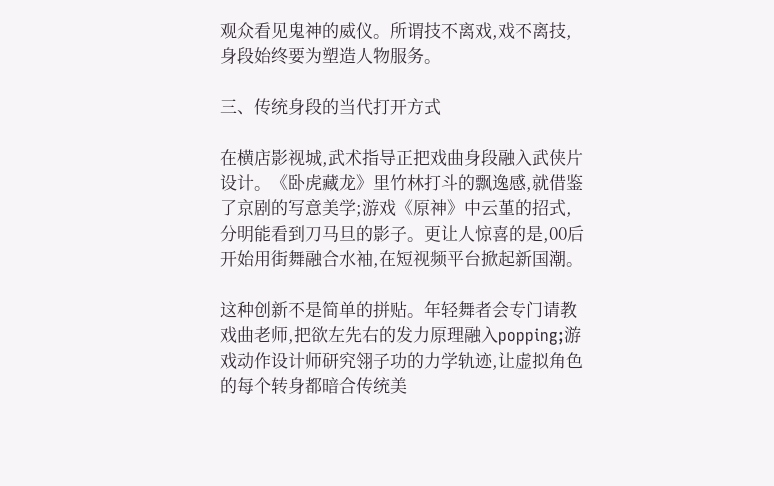观众看见鬼神的威仪。所谓技不离戏,戏不离技,身段始终要为塑造人物服务。

三、传统身段的当代打开方式

在横店影视城,武术指导正把戏曲身段融入武侠片设计。《卧虎藏龙》里竹林打斗的飘逸感,就借鉴了京剧的写意美学;游戏《原神》中云堇的招式,分明能看到刀马旦的影子。更让人惊喜的是,00后开始用街舞融合水袖,在短视频平台掀起新国潮。

这种创新不是简单的拼贴。年轻舞者会专门请教戏曲老师,把欲左先右的发力原理融入popping;游戏动作设计师研究翎子功的力学轨迹,让虚拟角色的每个转身都暗合传统美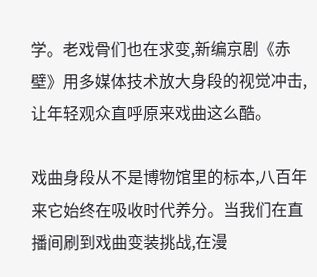学。老戏骨们也在求变,新编京剧《赤壁》用多媒体技术放大身段的视觉冲击,让年轻观众直呼原来戏曲这么酷。

戏曲身段从不是博物馆里的标本,八百年来它始终在吸收时代养分。当我们在直播间刷到戏曲变装挑战,在漫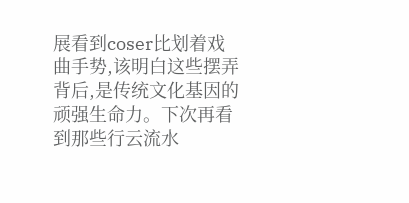展看到coser比划着戏曲手势,该明白这些摆弄背后,是传统文化基因的顽强生命力。下次再看到那些行云流水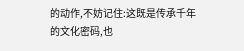的动作,不妨记住:这既是传承千年的文化密码,也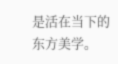是活在当下的东方美学。